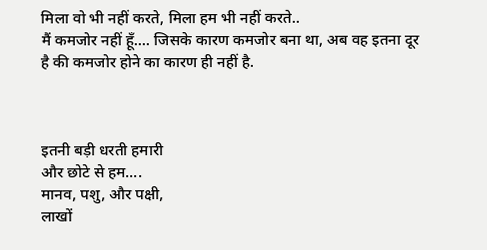मिला वो भी नहीं करते, मिला हम भी नहीं करते..
मैं कमजोर नहीं हूँ.... जिसके कारण कमजोर बना था, अब वह इतना दूर है की कमजोर होने का कारण ही नहीं है.



इतनी बड़ी धरती हमारी
और छोटे से हम....
मानव, पशु, और पक्षी,
लाखों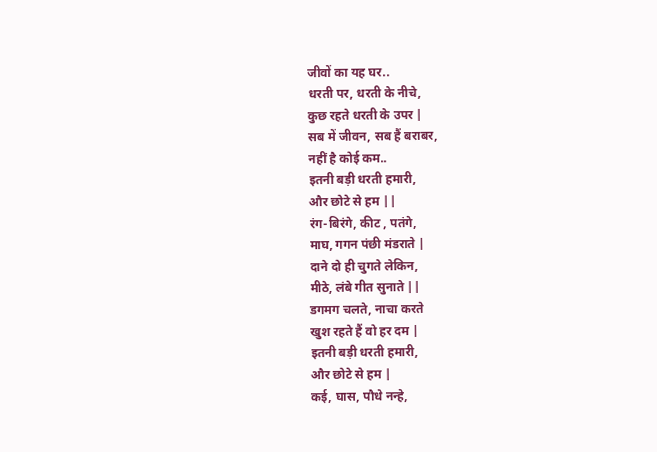जीवों का यह घर..
धरती पर, धरती के नीचे,
कुछ रहते धरती के उपर |
सब में जीवन, सब हैं बराबर,
नहीं है कोई कम..
इतनी बड़ी धरती हमारी,
और छोटे से हम ||
रंग-बिरंगे, कीट , पतंगे,
माघ, गगन पंछी मंडराते |
दाने दो ही चुगते लेकिन,
मीठे, लंबे गीत सुनाते ||
डगमग चलते, नाचा करते
खुश रहते हैं वो हर दम |
इतनी बड़ी धरती हमारी,
और छोटे से हम |
कई, घास, पौधे नन्हे,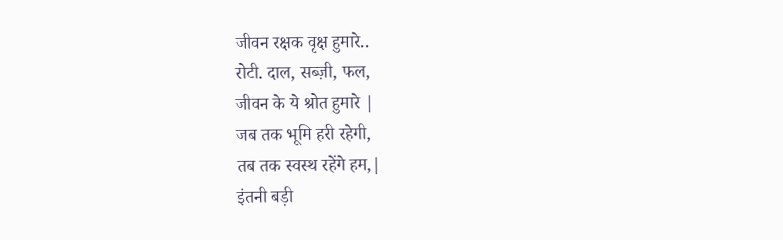जीवन रक्षक वृक्ष हुमारे..
रोटी. दाल, सब्ज़ी, फल,
जीवन के ये श्रोत हुमारे |
जब तक भूमि हरी रहेगी,
तब तक स्वस्थ रहेंगे हम,|
इंतनी बड़ी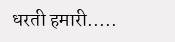धरती हमारी.....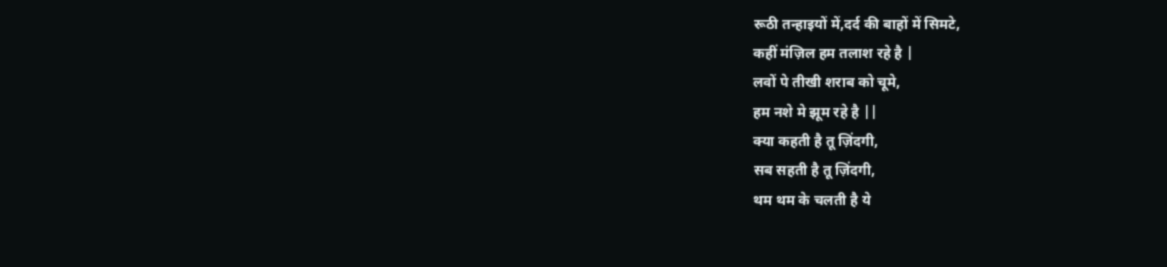रूठी तन्हाइयों में,दर्द की बाहों में सिमटे,
कहीं मंज़िल हम तलाश रहे है |
लवों पे तीखी शराब को चूमे,
हम नशे मे झूम रहे है ||
क्या कहती है तू ज़िंदगी,
सब सहती है तू ज़िंदगी,
थम थम के चलती है ये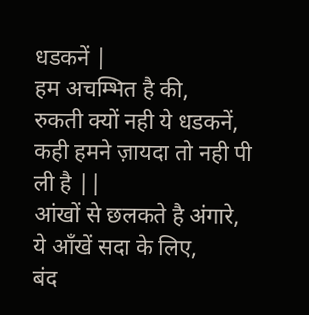धडकनें |
हम अचम्भित है की,
रुकती क्यों नही ये धडकनें,
कही हमने ज़ायदा तो नही पी ली है ||
आंखों से छलकते है अंगारे,
ये आँखें सदा के लिए,
बंद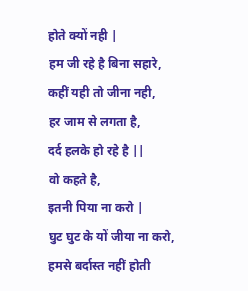होते क्यों नही |
हम जी रहे है बिना सहारे,
कहीं यही तो जीना नही,
हर जाम से लगता है,
दर्द हलके हो रहे है ||
वो कहते है,
इतनी पिया ना करो |
घुट घुट के यों जीया ना करो,
हमसे बर्दास्त नहीं होती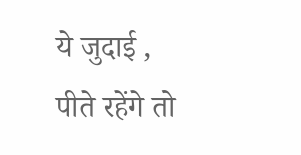ये जुदाई ,
पीते रहेंगे तो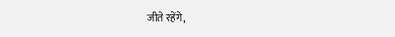जीते रहेंगे,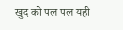खुद को पल पल यही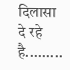दिलासा दे रहे है.........